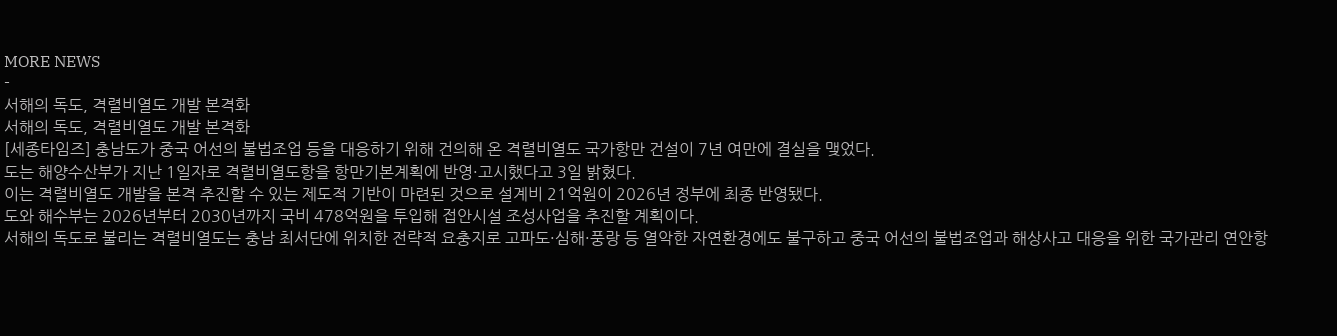MORE NEWS
-
서해의 독도, 격렬비열도 개발 본격화
서해의 독도, 격렬비열도 개발 본격화
[세종타임즈] 충남도가 중국 어선의 불법조업 등을 대응하기 위해 건의해 온 격렬비열도 국가항만 건설이 7년 여만에 결실을 맺었다.
도는 해양수산부가 지난 1일자로 격렬비열도항을 항만기본계획에 반영·고시했다고 3일 밝혔다.
이는 격렬비열도 개발을 본격 추진할 수 있는 제도적 기반이 마련된 것으로 설계비 21억원이 2026년 정부에 최종 반영됐다.
도와 해수부는 2026년부터 2030년까지 국비 478억원을 투입해 접안시설 조성사업을 추진할 계획이다.
서해의 독도로 불리는 격렬비열도는 충남 최서단에 위치한 전략적 요충지로 고파도·심해·풍랑 등 열악한 자연환경에도 불구하고 중국 어선의 불법조업과 해상사고 대응을 위한 국가관리 연안항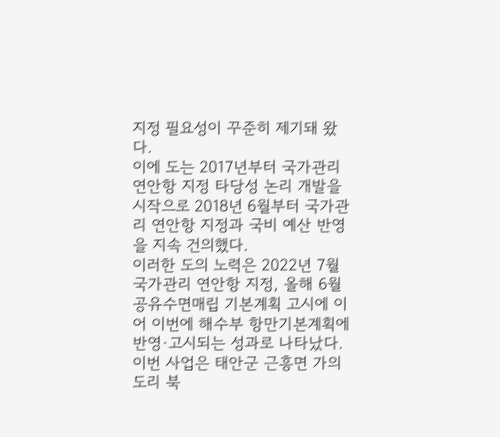지정 필요성이 꾸준히 제기돼 왔다.
이에 도는 2017년부터 국가관리 연안항 지정 타당성 논리 개발을 시작으로 2018년 6월부터 국가관리 연안항 지정과 국비 예산 반영을 지속 건의했다.
이러한 도의 노력은 2022년 7월 국가관리 연안항 지정, 올해 6월 공유수면매립 기본계획 고시에 이어 이번에 해수부 항만기본계획에 반영·고시되는 성과로 나타났다.
이번 사업은 태안군 근흥면 가의도리 북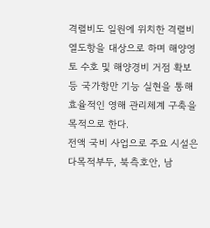격렬비도 일원에 위치한 격렬비열도항을 대상으로 하며 해양영토 수호 및 해양경비 거점 확보 등 국가항만 기능 실현을 통해 효율적인 영해 관리체계 구축을 목적으로 한다.
전액 국비 사업으로 주요 시설은 다목적부두, 북측호안, 남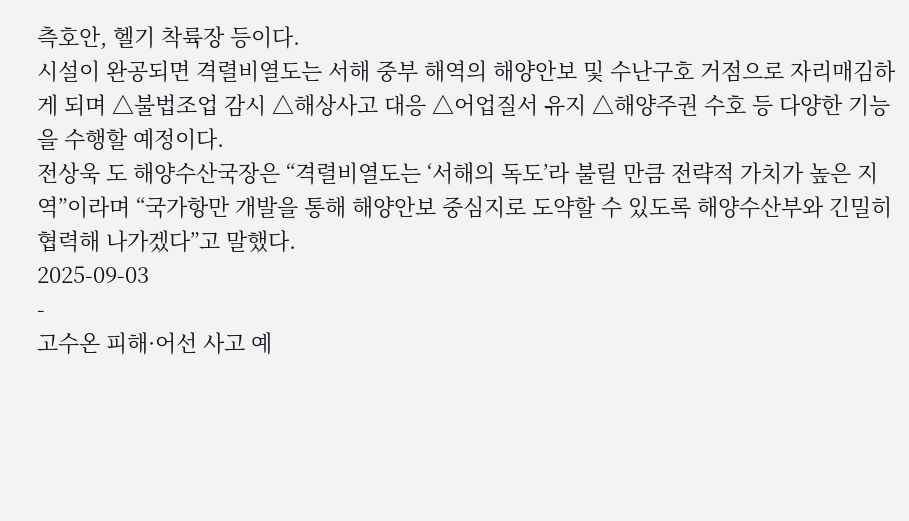측호안, 헬기 착륙장 등이다.
시설이 완공되면 격렬비열도는 서해 중부 해역의 해양안보 및 수난구호 거점으로 자리매김하게 되며 △불법조업 감시 △해상사고 대응 △어업질서 유지 △해양주권 수호 등 다양한 기능을 수행할 예정이다.
전상욱 도 해양수산국장은 “격렬비열도는 ‘서해의 독도’라 불릴 만큼 전략적 가치가 높은 지역”이라며 “국가항만 개발을 통해 해양안보 중심지로 도약할 수 있도록 해양수산부와 긴밀히 협력해 나가겠다”고 말했다.
2025-09-03
-
고수온 피해·어선 사고 예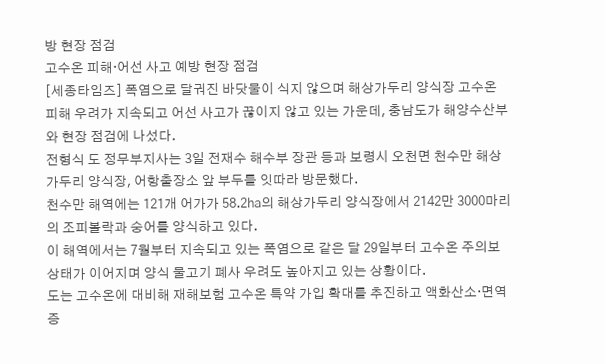방 현장 점검
고수온 피해·어선 사고 예방 현장 점검
[세종타임즈] 폭염으로 달궈진 바닷물이 식지 않으며 해상가두리 양식장 고수온 피해 우려가 지속되고 어선 사고가 끊이지 않고 있는 가운데, 충남도가 해양수산부와 현장 점검에 나섰다.
전형식 도 정무부지사는 3일 전재수 해수부 장관 등과 보령시 오천면 천수만 해상가두리 양식장, 어항출장소 앞 부두를 잇따라 방문했다.
천수만 해역에는 121개 어가가 58.2㏊의 해상가두리 양식장에서 2142만 3000마리의 조피볼락과 숭어를 양식하고 있다.
이 해역에서는 7월부터 지속되고 있는 폭염으로 같은 달 29일부터 고수온 주의보 상태가 이어지며 양식 물고기 폐사 우려도 높아지고 있는 상황이다.
도는 고수온에 대비해 재해보험 고수온 특약 가입 확대를 추진하고 액화산소·면역증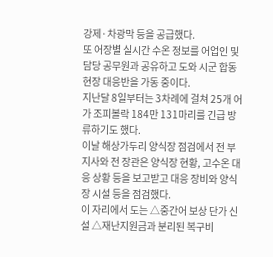강제·차광막 등을 공급했다.
또 어장별 실시간 수온 정보를 어업인 및 담당 공무원과 공유하고 도와 시군 합동 현장 대응반을 가동 중이다.
지난달 8일부터는 3차례에 걸쳐 25개 어가 조피볼락 184만 131마리를 긴급 방류하기도 했다.
이날 해상가두리 양식장 점검에서 전 부지사와 전 장관은 양식장 현황, 고수온 대응 상황 등을 보고받고 대응 장비와 양식장 시설 등을 점검했다.
이 자리에서 도는 △중간어 보상 단가 신설 △재난지원금과 분리된 복구비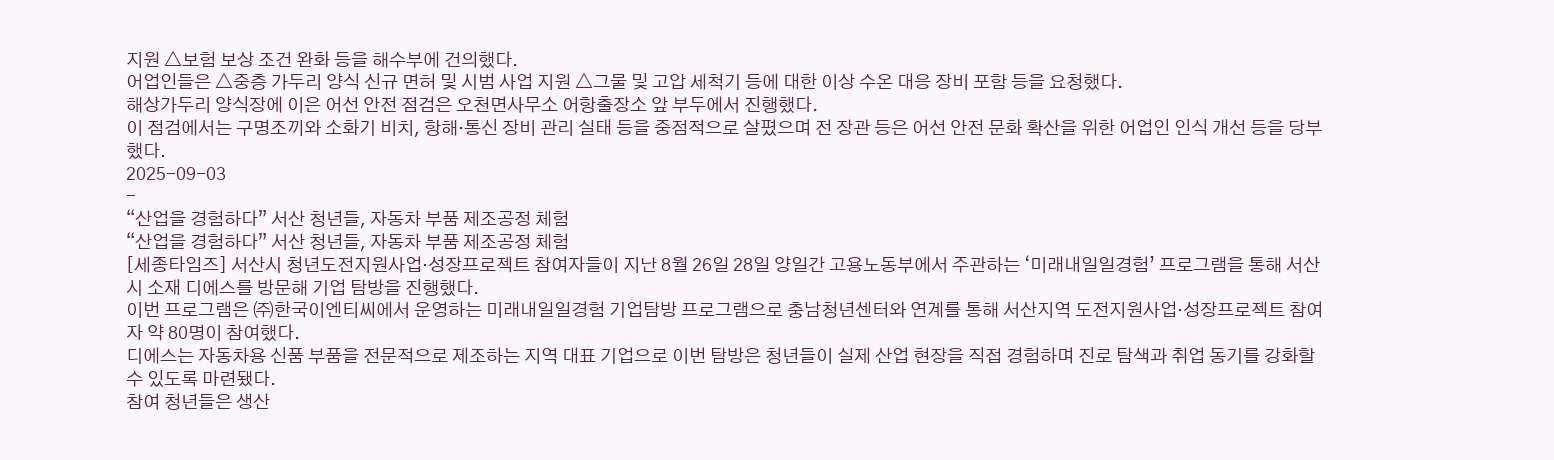지원 △보험 보상 조건 완화 등을 해수부에 건의했다.
어업인들은 △중층 가두리 양식 신규 면허 및 시범 사업 지원 △그물 및 고압 세척기 등에 대한 이상 수온 대응 장비 포함 등을 요청했다.
해상가두리 양식장에 이은 어선 안전 점검은 오천면사무소 어항출장소 앞 부두에서 진행했다.
이 점검에서는 구명조끼와 소화기 비치, 항해·통신 장비 관리 실태 등을 중점적으로 살폈으며 전 장관 등은 어선 안전 문화 확산을 위한 어업인 인식 개선 등을 당부했다.
2025-09-03
-
“산업을 경험하다” 서산 청년들, 자동차 부품 제조공정 체험
“산업을 경험하다” 서산 청년들, 자동차 부품 제조공정 체험
[세종타임즈] 서산시 청년도전지원사업·성장프로젝트 참여자들이 지난 8월 26일 28일 양일간 고용노동부에서 주관하는 ‘미래내일일경험’ 프로그램을 통해 서산시 소재 디에스를 방문해 기업 탐방을 진행했다.
이번 프로그램은 ㈜한국이엔티씨에서 운영하는 미래내일일경험 기업탐방 프로그램으로 충남청년센터와 연계를 통해 서산지역 도전지원사업·성장프로젝트 참여자 약 80명이 참여했다.
디에스는 자동차용 신품 부품을 전문적으로 제조하는 지역 대표 기업으로 이번 탐방은 청년들이 실제 산업 현장을 직접 경험하며 진로 탐색과 취업 동기를 강화할 수 있도록 마련됐다.
참여 청년들은 생산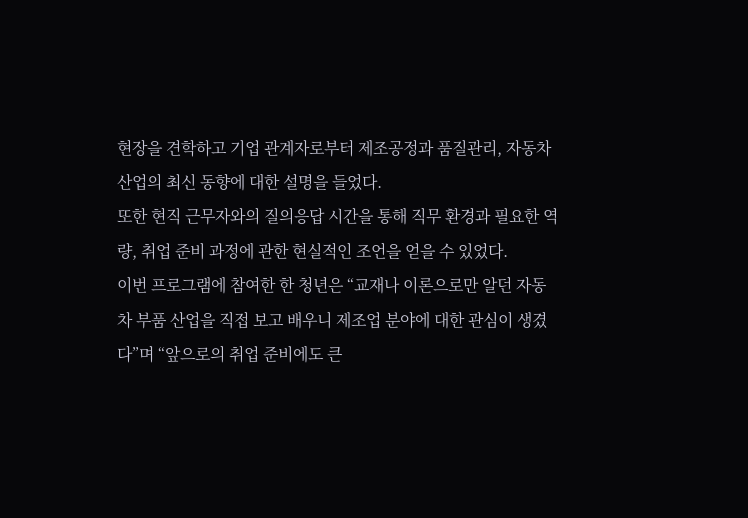현장을 견학하고 기업 관계자로부터 제조공정과 품질관리, 자동차 산업의 최신 동향에 대한 설명을 들었다.
또한 현직 근무자와의 질의응답 시간을 통해 직무 환경과 필요한 역량, 취업 준비 과정에 관한 현실적인 조언을 얻을 수 있었다.
이번 프로그램에 참여한 한 청년은 “교재나 이론으로만 알던 자동차 부품 산업을 직접 보고 배우니 제조업 분야에 대한 관심이 생겼다”며 “앞으로의 취업 준비에도 큰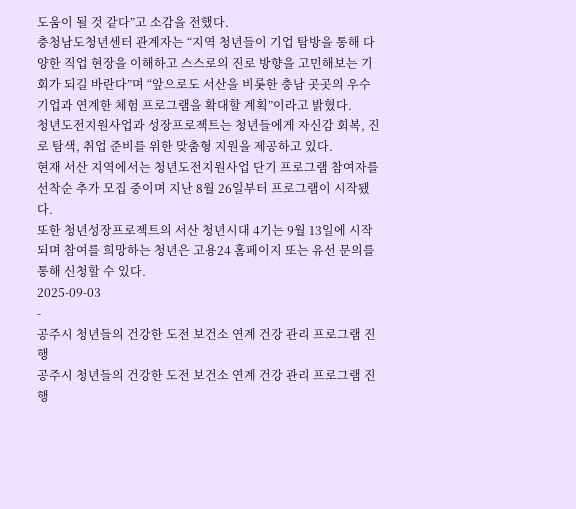도움이 될 것 같다”고 소감을 전했다.
충청남도청년센터 관계자는 “지역 청년들이 기업 탐방을 통해 다양한 직업 현장을 이해하고 스스로의 진로 방향을 고민해보는 기회가 되길 바란다”며 “앞으로도 서산을 비롯한 충남 곳곳의 우수 기업과 연계한 체험 프로그램을 확대할 계획”이라고 밝혔다.
청년도전지원사업과 성장프로젝트는 청년들에게 자신감 회복, 진로 탐색, 취업 준비를 위한 맞춤형 지원을 제공하고 있다.
현재 서산 지역에서는 청년도전지원사업 단기 프로그램 참여자를 선착순 추가 모집 중이며 지난 8월 26일부터 프로그램이 시작됐다.
또한 청년성장프로젝트의 서산 청년시대 4기는 9월 13일에 시작되며 참여를 희망하는 청년은 고용24 홈페이지 또는 유선 문의를 통해 신청할 수 있다.
2025-09-03
-
공주시 청년들의 건강한 도전 보건소 연계 건강 관리 프로그램 진행
공주시 청년들의 건강한 도전 보건소 연계 건강 관리 프로그램 진행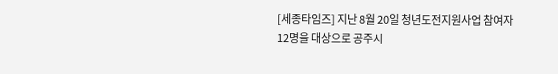[세종타임즈] 지난 8월 20일 청년도전지원사업 참여자 12명을 대상으로 공주시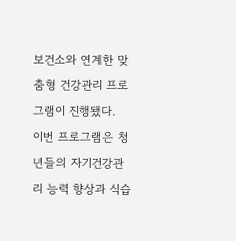보건소와 연계한 맞춤형 건강관리 프로그램이 진행됐다.
이번 프로그램은 청년들의 자기건강관리 능력 향상과 식습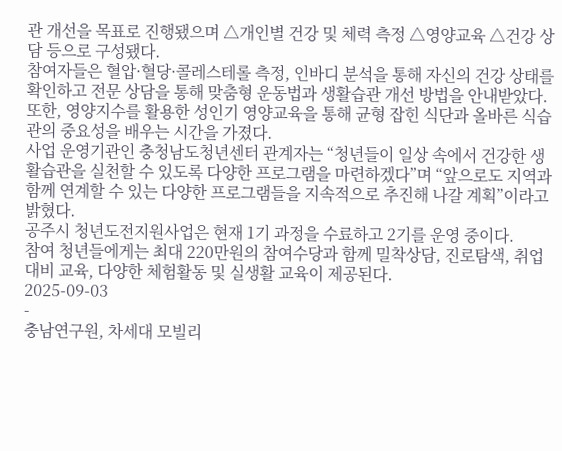관 개선을 목표로 진행됐으며 △개인별 건강 및 체력 측정 △영양교육 △건강 상담 등으로 구성됐다.
참여자들은 혈압·혈당·콜레스테롤 측정, 인바디 분석을 통해 자신의 건강 상태를 확인하고 전문 상담을 통해 맞춤형 운동법과 생활습관 개선 방법을 안내받았다.
또한, 영양지수를 활용한 성인기 영양교육을 통해 균형 잡힌 식단과 올바른 식습관의 중요성을 배우는 시간을 가졌다.
사업 운영기관인 충청남도청년센터 관계자는 “청년들이 일상 속에서 건강한 생활습관을 실천할 수 있도록 다양한 프로그램을 마련하겠다”며 “앞으로도 지역과 함께 연계할 수 있는 다양한 프로그램들을 지속적으로 추진해 나갈 계획”이라고 밝혔다.
공주시 청년도전지원사업은 현재 1기 과정을 수료하고 2기를 운영 중이다.
참여 청년들에게는 최대 220만원의 참여수당과 함께 밀착상담, 진로탐색, 취업대비 교육, 다양한 체험활동 및 실생활 교육이 제공된다.
2025-09-03
-
충남연구원, 차세대 모빌리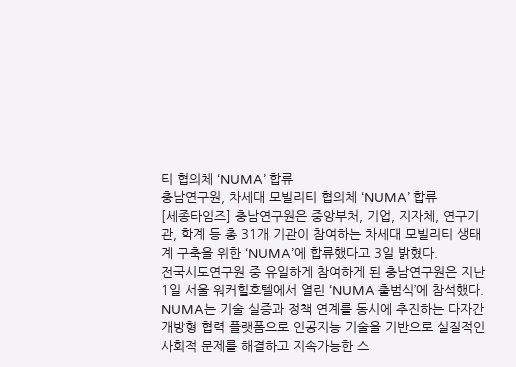티 협의체 ‘NUMA’ 합류
충남연구원, 차세대 모빌리티 협의체 ‘NUMA’ 합류
[세종타임즈] 충남연구원은 중앙부처, 기업, 지자체, 연구기관, 학계 등 총 31개 기관이 참여하는 차세대 모빌리티 생태계 구축을 위한 ‘NUMA’에 합류했다고 3일 밝혔다.
전국시도연구원 중 유일하게 참여하게 된 충남연구원은 지난 1일 서울 워커힐호텔에서 열린 ‘NUMA 출범식’에 참석했다.
NUMA는 기술 실증과 정책 연계를 동시에 추진하는 다자간 개방형 협력 플랫폼으로 인공지능 기술을 기반으로 실질적인 사회적 문제를 해결하고 지속가능한 스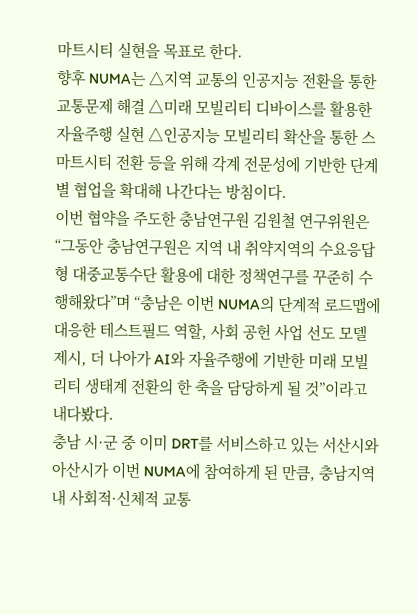마트시티 실현을 목표로 한다.
향후 NUMA는 △지역 교통의 인공지능 전환을 통한 교통문제 해결 △미래 모빌리티 디바이스를 활용한 자율주행 실현 △인공지능 모빌리티 확산을 통한 스마트시티 전환 등을 위해 각계 전문성에 기반한 단계별 협업을 확대해 나간다는 방침이다.
이번 협약을 주도한 충남연구원 김원철 연구위원은 “그동안 충남연구원은 지역 내 취약지역의 수요응답형 대중교통수단 활용에 대한 정책연구를 꾸준히 수행해왔다”며 “충남은 이번 NUMA의 단계적 로드맵에 대응한 테스트필드 역할, 사회 공헌 사업 선도 모델 제시, 더 나아가 AI와 자율주행에 기반한 미래 모빌리티 생태계 전환의 한 축을 담당하게 될 것”이라고 내다봤다.
충남 시·군 중 이미 DRT를 서비스하고 있는 서산시와 아산시가 이번 NUMA에 참여하게 된 만큼, 충남지역 내 사회적·신체적 교통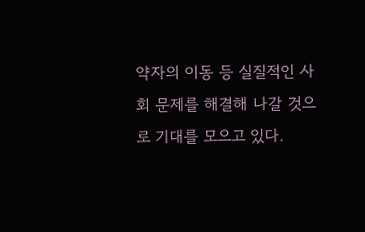약자의 이동 등 실질적인 사회 문제를 해결해 나갈 것으로 기대를 모으고 있다.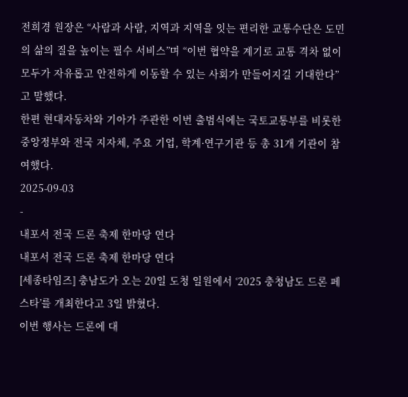전희경 원장은 “사람과 사람, 지역과 지역을 잇는 편리한 교통수단은 도민의 삶의 질을 높이는 필수 서비스”며 “이번 협약을 계기로 교통 격차 없이 모두가 자유롭고 안전하게 이동할 수 있는 사회가 만들어지길 기대한다”고 말했다.
한편 현대자동차와 기아가 주관한 이번 출범식에는 국토교통부를 비롯한 중앙정부와 전국 지자체, 주요 기업, 학계·연구기관 등 총 31개 기관이 참여했다.
2025-09-03
-
내포서 전국 드론 축제 한마당 연다
내포서 전국 드론 축제 한마당 연다
[세종타임즈] 충남도가 오는 20일 도청 일원에서 ‘2025 충청남도 드론 페스타’를 개최한다고 3일 밝혔다.
이번 행사는 드론에 대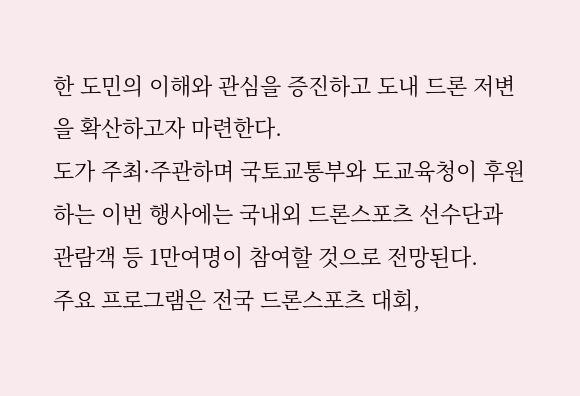한 도민의 이해와 관심을 증진하고 도내 드론 저변을 확산하고자 마련한다.
도가 주최·주관하며 국토교통부와 도교육청이 후원하는 이번 행사에는 국내외 드론스포츠 선수단과 관람객 등 1만여명이 참여할 것으로 전망된다.
주요 프로그램은 전국 드론스포츠 대회,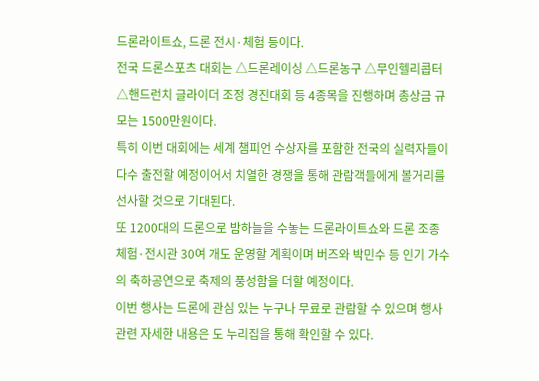드론라이트쇼, 드론 전시·체험 등이다.
전국 드론스포츠 대회는 △드론레이싱 △드론농구 △무인헬리콥터 △핸드런치 글라이더 조정 경진대회 등 4종목을 진행하며 총상금 규모는 1500만원이다.
특히 이번 대회에는 세계 챔피언 수상자를 포함한 전국의 실력자들이 다수 출전할 예정이어서 치열한 경쟁을 통해 관람객들에게 볼거리를 선사할 것으로 기대된다.
또 1200대의 드론으로 밤하늘을 수놓는 드론라이트쇼와 드론 조종 체험·전시관 30여 개도 운영할 계획이며 버즈와 박민수 등 인기 가수의 축하공연으로 축제의 풍성함을 더할 예정이다.
이번 행사는 드론에 관심 있는 누구나 무료로 관람할 수 있으며 행사 관련 자세한 내용은 도 누리집을 통해 확인할 수 있다.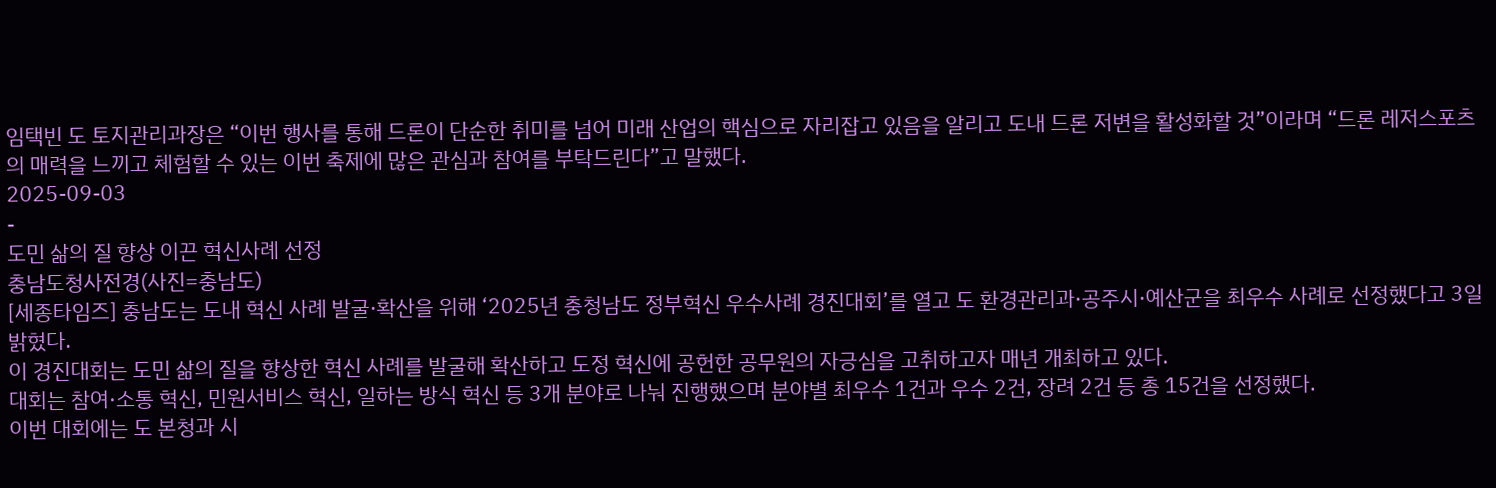임택빈 도 토지관리과장은 “이번 행사를 통해 드론이 단순한 취미를 넘어 미래 산업의 핵심으로 자리잡고 있음을 알리고 도내 드론 저변을 활성화할 것”이라며 “드론 레저스포츠의 매력을 느끼고 체험할 수 있는 이번 축제에 많은 관심과 참여를 부탁드린다”고 말했다.
2025-09-03
-
도민 삶의 질 향상 이끈 혁신사례 선정
충남도청사전경(사진=충남도)
[세종타임즈] 충남도는 도내 혁신 사례 발굴·확산을 위해 ‘2025년 충청남도 정부혁신 우수사례 경진대회’를 열고 도 환경관리과·공주시·예산군을 최우수 사례로 선정했다고 3일 밝혔다.
이 경진대회는 도민 삶의 질을 향상한 혁신 사례를 발굴해 확산하고 도정 혁신에 공헌한 공무원의 자긍심을 고취하고자 매년 개최하고 있다.
대회는 참여·소통 혁신, 민원서비스 혁신, 일하는 방식 혁신 등 3개 분야로 나눠 진행했으며 분야별 최우수 1건과 우수 2건, 장려 2건 등 총 15건을 선정했다.
이번 대회에는 도 본청과 시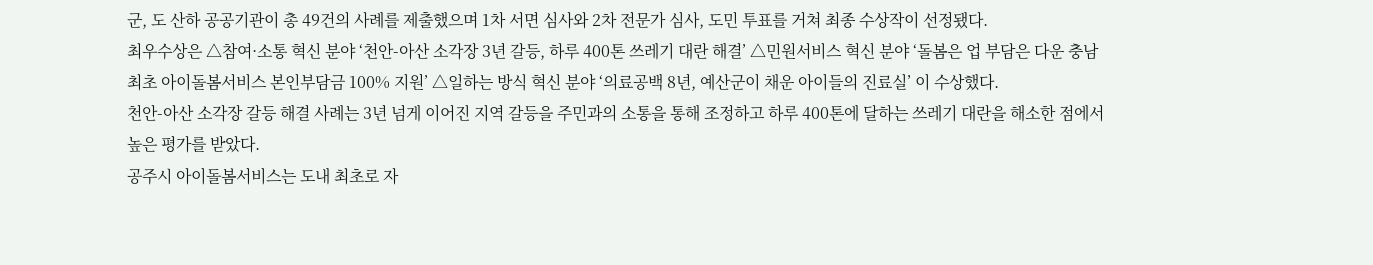군, 도 산하 공공기관이 총 49건의 사례를 제출했으며 1차 서면 심사와 2차 전문가 심사, 도민 투표를 거쳐 최종 수상작이 선정됐다.
최우수상은 △참여·소통 혁신 분야 ‘천안-아산 소각장 3년 갈등, 하루 400톤 쓰레기 대란 해결’ △민원서비스 혁신 분야 ‘돌봄은 업 부담은 다운 충남 최초 아이돌봄서비스 본인부담금 100% 지원’ △일하는 방식 혁신 분야 ‘의료공백 8년, 예산군이 채운 아이들의 진료실’ 이 수상했다.
천안-아산 소각장 갈등 해결 사례는 3년 넘게 이어진 지역 갈등을 주민과의 소통을 통해 조정하고 하루 400톤에 달하는 쓰레기 대란을 해소한 점에서 높은 평가를 받았다.
공주시 아이돌봄서비스는 도내 최초로 자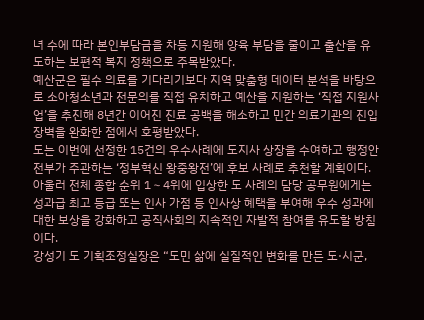녀 수에 따라 본인부담금을 차등 지원해 양육 부담을 줄이고 출산을 유도하는 보편적 복지 정책으로 주목받았다.
예산군은 필수 의료를 기다리기보다 지역 맞춤형 데이터 분석을 바탕으로 소아청소년과 전문의를 직접 유치하고 예산을 지원하는 ‘직접 지원사업’을 추진해 8년간 이어진 진료 공백을 해소하고 민간 의료기관의 진입 장벽을 완화한 점에서 호평받았다.
도는 이번에 선정한 15건의 우수사례에 도지사 상장을 수여하고 행정안전부가 주관하는 ‘정부혁신 왕중왕전’에 후보 사례로 추천할 계획이다.
아울러 전체 종합 순위 1∼4위에 입상한 도 사례의 담당 공무원에게는 성과급 최고 등급 또는 인사 가점 등 인사상 혜택을 부여해 우수 성과에 대한 보상을 강화하고 공직사회의 지속적인 자발적 참여를 유도할 방침이다.
강성기 도 기획조정실장은 “도민 삶에 실질적인 변화를 만든 도·시군,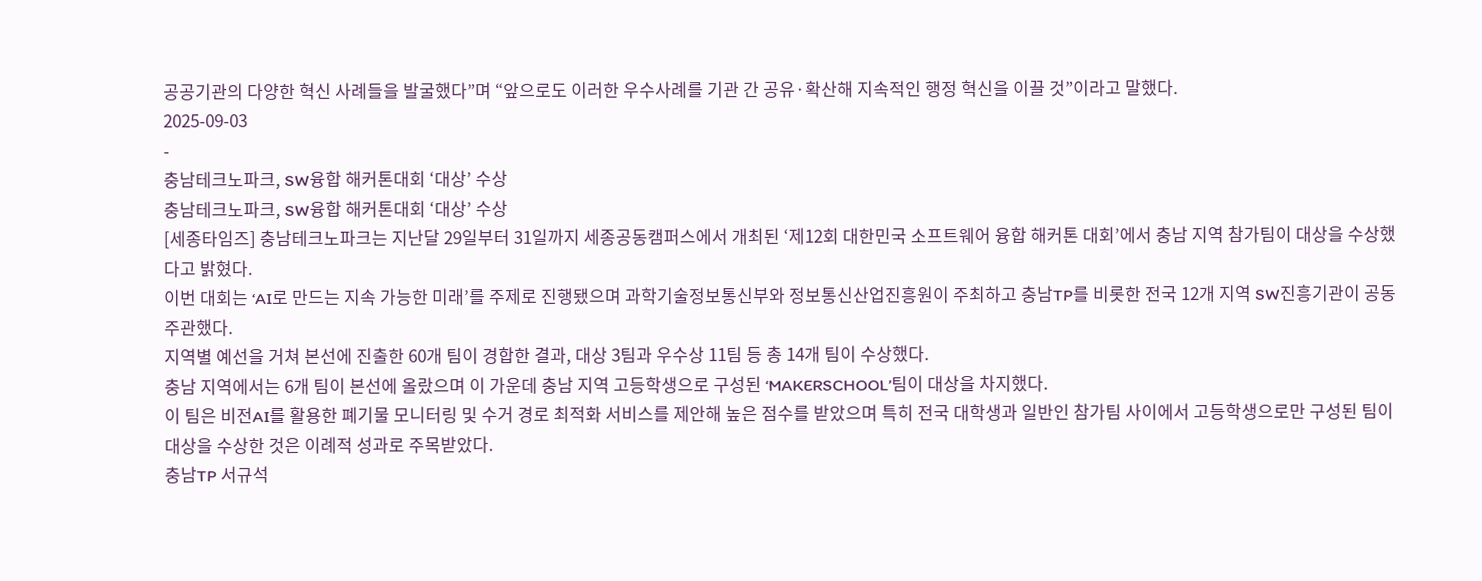공공기관의 다양한 혁신 사례들을 발굴했다”며 “앞으로도 이러한 우수사례를 기관 간 공유·확산해 지속적인 행정 혁신을 이끌 것”이라고 말했다.
2025-09-03
-
충남테크노파크, SW융합 해커톤대회 ‘대상’ 수상
충남테크노파크, SW융합 해커톤대회 ‘대상’ 수상
[세종타임즈] 충남테크노파크는 지난달 29일부터 31일까지 세종공동캠퍼스에서 개최된 ‘제12회 대한민국 소프트웨어 융합 해커톤 대회’에서 충남 지역 참가팀이 대상을 수상했다고 밝혔다.
이번 대회는 ‘AI로 만드는 지속 가능한 미래’를 주제로 진행됐으며 과학기술정보통신부와 정보통신산업진흥원이 주최하고 충남TP를 비롯한 전국 12개 지역 SW진흥기관이 공동 주관했다.
지역별 예선을 거쳐 본선에 진출한 60개 팀이 경합한 결과, 대상 3팀과 우수상 11팀 등 총 14개 팀이 수상했다.
충남 지역에서는 6개 팀이 본선에 올랐으며 이 가운데 충남 지역 고등학생으로 구성된 ‘MAKERSCHOOL’팀이 대상을 차지했다.
이 팀은 비전AI를 활용한 폐기물 모니터링 및 수거 경로 최적화 서비스를 제안해 높은 점수를 받았으며 특히 전국 대학생과 일반인 참가팀 사이에서 고등학생으로만 구성된 팀이 대상을 수상한 것은 이례적 성과로 주목받았다.
충남TP 서규석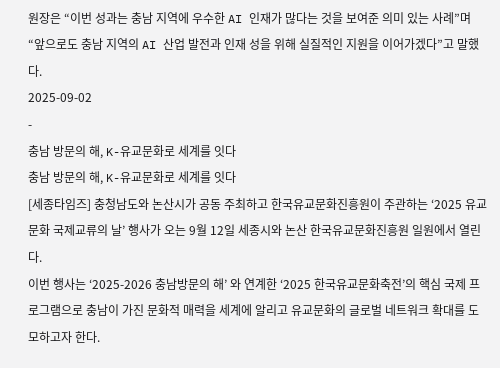원장은 “이번 성과는 충남 지역에 우수한 AI 인재가 많다는 것을 보여준 의미 있는 사례”며 “앞으로도 충남 지역의 AI 산업 발전과 인재 성을 위해 실질적인 지원을 이어가겠다”고 말했다.
2025-09-02
-
충남 방문의 해, K-유교문화로 세계를 잇다
충남 방문의 해, K-유교문화로 세계를 잇다
[세종타임즈] 충청남도와 논산시가 공동 주최하고 한국유교문화진흥원이 주관하는 ‘2025 유교문화 국제교류의 날’ 행사가 오는 9월 12일 세종시와 논산 한국유교문화진흥원 일원에서 열린다.
이번 행사는 ‘2025-2026 충남방문의 해’ 와 연계한 ‘2025 한국유교문화축전’의 핵심 국제 프로그램으로 충남이 가진 문화적 매력을 세계에 알리고 유교문화의 글로벌 네트워크 확대를 도모하고자 한다.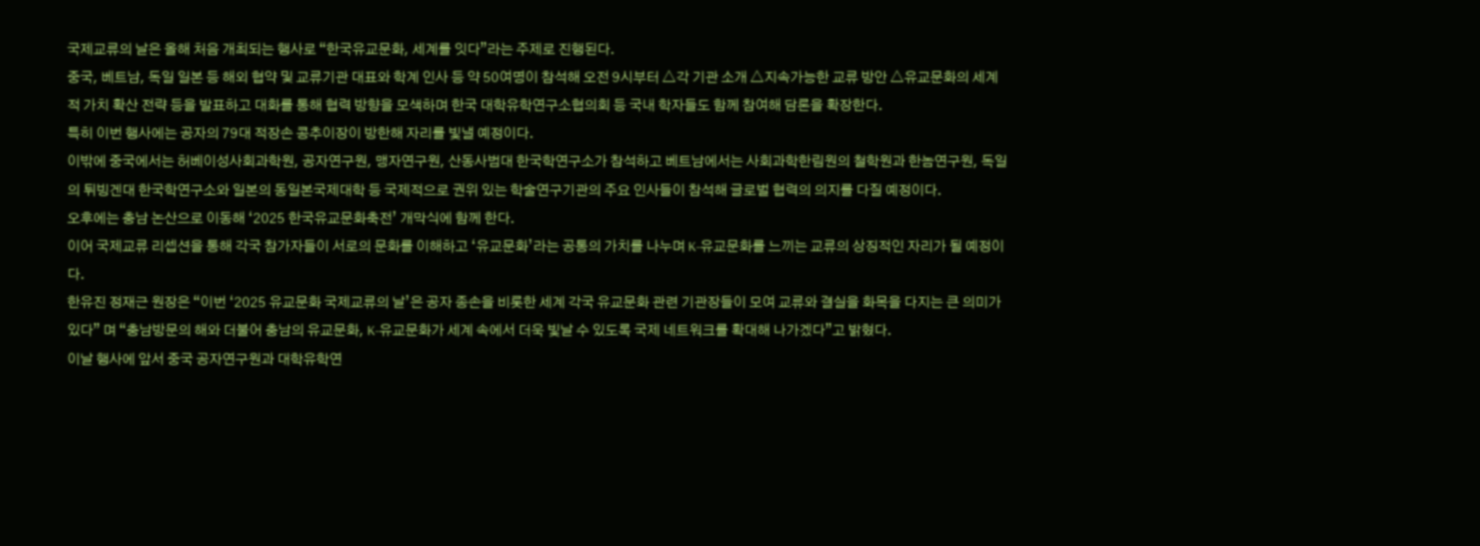국제교류의 날은 올해 처음 개최되는 행사로 “한국유교문화, 세계를 잇다”라는 주제로 진행된다.
중국, 베트남, 독일 일본 등 해외 협약 및 교류기관 대표와 학계 인사 등 약 50여명이 참석해 오전 9시부터 △각 기관 소개 △지속가능한 교류 방안 △유교문화의 세계적 가치 확산 전략 등을 발표하고 대화를 통해 협력 방향을 모색하며 한국 대학유학연구소협의회 등 국내 학자들도 함께 참여해 담론을 확장한다.
특히 이번 행사에는 공자의 79대 적장손 콩추이장이 방한해 자리를 빛낼 예정이다.
이밖에 중국에서는 허베이성사회과학원, 공자연구원, 맹자연구원, 산동사범대 한국학연구소가 참석하고 베트남에서는 사회과학한림원의 철학원과 한놈연구원, 독일의 튀빙겐대 한국학연구소와 일본의 동일본국제대학 등 국제적으로 권위 있는 학술연구기관의 주요 인사들이 참석해 글로벌 협력의 의지를 다질 예정이다.
오후에는 충남 논산으로 이동해 ‘2025 한국유교문화축전’ 개막식에 함께 한다.
이어 국제교류 리셉션을 통해 각국 참가자들이 서로의 문화를 이해하고 ‘유교문화’라는 공통의 가치를 나누며 K-유교문화를 느끼는 교류의 상징적인 자리가 될 예정이다.
한유진 정재근 원장은 “이번 ‘2025 유교문화 국제교류의 날’은 공자 종손을 비롯한 세계 각국 유교문화 관련 기관장들이 모여 교류와 결실을 화목을 다지는 큰 의미가 있다” 며 “충남방문의 해와 더불어 충남의 유교문화, K-유교문화가 세계 속에서 더욱 빛날 수 있도록 국제 네트워크를 확대해 나가겠다”고 밝혔다.
이날 행사에 앞서 중국 공자연구원과 대학유학연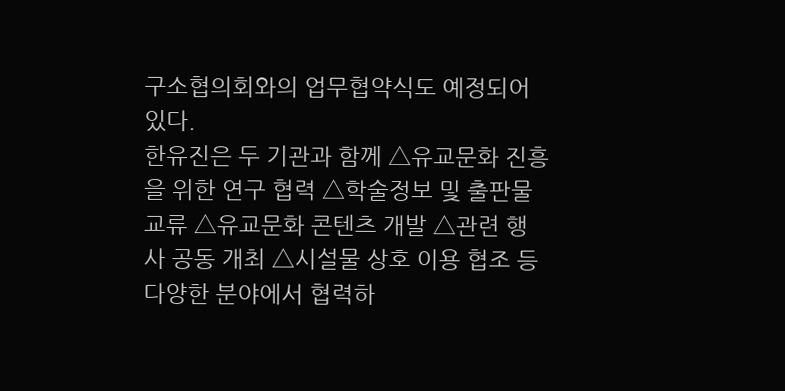구소협의회와의 업무협약식도 예정되어 있다.
한유진은 두 기관과 함께 △유교문화 진흥을 위한 연구 협력 △학술정보 및 출판물 교류 △유교문화 콘텐츠 개발 △관련 행사 공동 개최 △시설물 상호 이용 협조 등 다양한 분야에서 협력하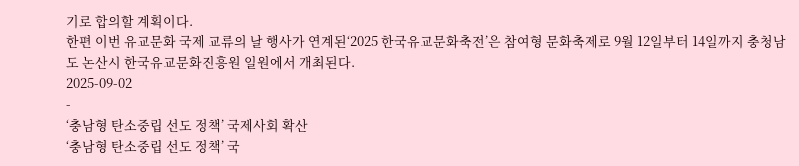기로 합의할 계획이다.
한편 이번 유교문화 국제 교류의 날 행사가 연계된‘2025 한국유교문화축전’은 참여형 문화축제로 9월 12일부터 14일까지 충청남도 논산시 한국유교문화진흥원 일원에서 개최된다.
2025-09-02
-
‘충남형 탄소중립 선도 정책’ 국제사회 확산
‘충남형 탄소중립 선도 정책’ 국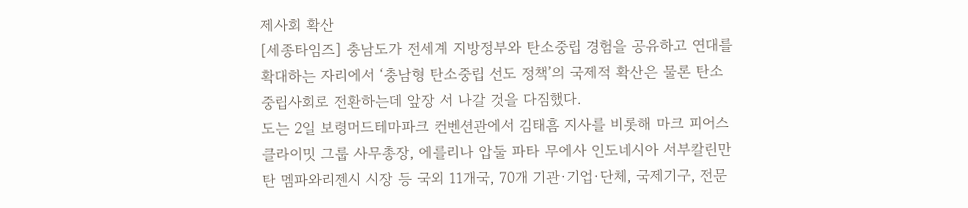제사회 확산
[세종타임즈] 충남도가 전세계 지방정부와 탄소중립 경험을 공유하고 연대를 확대하는 자리에서 ‘충남형 탄소중립 선도 정책’의 국제적 확산은 물론 탄소중립사회로 전환하는데 앞장 서 나갈 것을 다짐했다.
도는 2일 보령머드테마파크 컨벤션관에서 김태흠 지사를 비롯해 마크 피어스 클라이밋 그룹 사무총장, 에를리나 압둘 파타 무에사 인도네시아 서부칼린만탄 멤파와리젠시 시장 등 국외 11개국, 70개 기관·기업·단체, 국제기구, 전문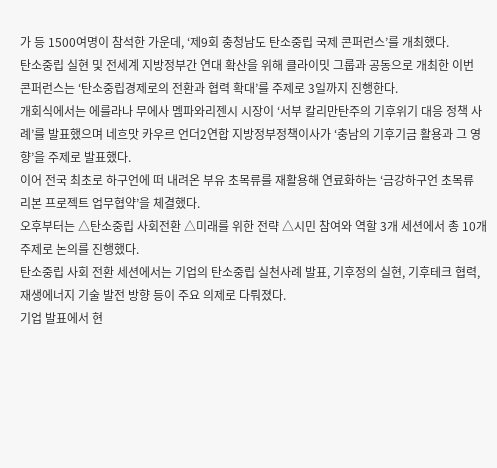가 등 1500여명이 참석한 가운데, ‘제9회 충청남도 탄소중립 국제 콘퍼런스’를 개최했다.
탄소중립 실현 및 전세계 지방정부간 연대 확산을 위해 클라이밋 그룹과 공동으로 개최한 이번 콘퍼런스는 ‘탄소중립경제로의 전환과 협력 확대’를 주제로 3일까지 진행한다.
개회식에서는 에를라나 무에사 멤파와리젠시 시장이 ‘서부 칼리만탄주의 기후위기 대응 정책 사례’를 발표했으며 네흐맛 카우르 언더2연합 지방정부정책이사가 ‘충남의 기후기금 활용과 그 영향’을 주제로 발표했다.
이어 전국 최초로 하구언에 떠 내려온 부유 초목류를 재활용해 연료화하는 ‘금강하구언 초목류 리본 프로젝트 업무협약’을 체결했다.
오후부터는 △탄소중립 사회전환 △미래를 위한 전략 △시민 참여와 역할 3개 세션에서 총 10개 주제로 논의를 진행했다.
탄소중립 사회 전환 세션에서는 기업의 탄소중립 실천사례 발표, 기후정의 실현, 기후테크 협력, 재생에너지 기술 발전 방향 등이 주요 의제로 다뤄졌다.
기업 발표에서 현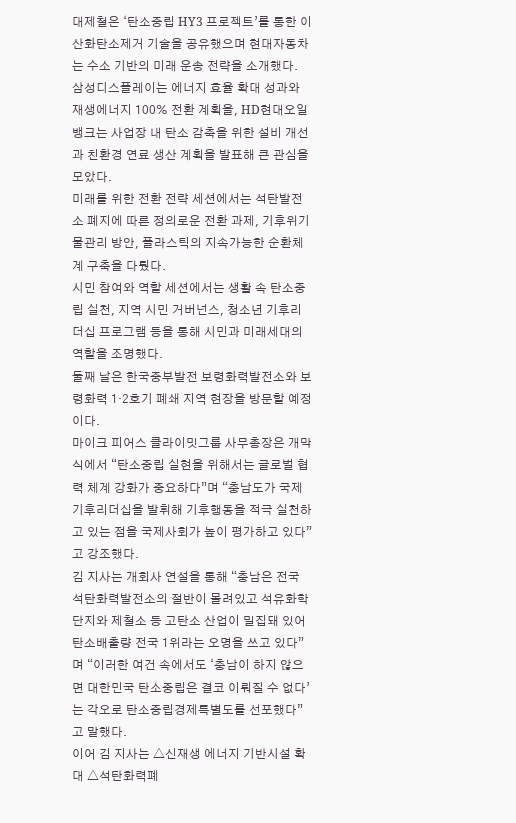대제철은 ‘탄소중립 HY3 프로젝트’를 통한 이산화탄소제거 기술을 공유했으며 현대자동차는 수소 기반의 미래 운송 전략을 소개했다.
삼성디스플레이는 에너지 효율 확대 성과와 재생에너지 100% 전환 계획을, HD현대오일뱅크는 사업장 내 탄소 감축을 위한 설비 개선과 친환경 연료 생산 계획을 발표해 큰 관심을 모았다.
미래를 위한 전환 전략 세션에서는 석탄발전소 폐지에 따른 정의로운 전환 과제, 기후위기 물관리 방안, 플라스틱의 지속가능한 순환체계 구축을 다뤘다.
시민 참여와 역할 세션에서는 생활 속 탄소중립 실천, 지역 시민 거버넌스, 청소년 기후리더십 프로그램 등을 통해 시민과 미래세대의 역할을 조명했다.
둘째 날은 한국중부발전 보령화력발전소와 보령화력 1·2호기 폐쇄 지역 현장을 방문할 예정이다.
마이크 피어스 클라이밋그룹 사무총장은 개막식에서 “탄소중립 실현을 위해서는 글로벌 협력 체계 강화가 중요하다”며 “충남도가 국제 기후리더십을 발휘해 기후행동을 적극 실천하고 있는 점을 국제사회가 높이 평가하고 있다”고 강조했다.
김 지사는 개회사 연설을 통해 “충남은 전국 석탄화력발전소의 절반이 몰려있고 석유화학단지와 제철소 등 고탄소 산업이 밀집돼 있어 탄소배출량 전국 1위라는 오명을 쓰고 있다”며 “이러한 여건 속에서도 ‘충남이 하지 않으면 대한민국 탄소중립은 결코 이뤄질 수 없다’는 각오로 탄소중립경제특별도를 선포했다”고 말했다.
이어 김 지사는 △신재생 에너지 기반시설 확대 △석탄화력폐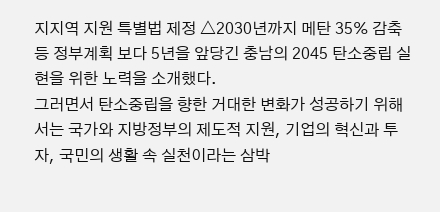지지역 지원 특별법 제정 △2030년까지 메탄 35% 감축 등 정부계획 보다 5년을 앞당긴 충남의 2045 탄소중립 실현을 위한 노력을 소개했다.
그러면서 탄소중립을 향한 거대한 변화가 성공하기 위해서는 국가와 지방정부의 제도적 지원, 기업의 혁신과 투자, 국민의 생활 속 실천이라는 삼박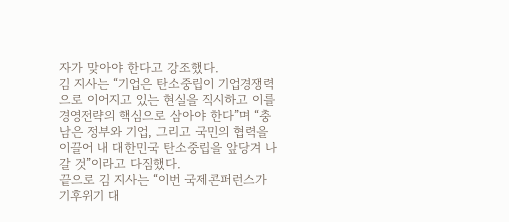자가 맞아야 한다고 강조했다.
김 지사는 “기업은 탄소중립이 기업경쟁력으로 이어지고 있는 현실을 직시하고 이를 경영전략의 핵심으로 삼아야 한다”며 “충남은 정부와 기업, 그리고 국민의 협력을 이끌어 내 대한민국 탄소중립을 앞당겨 나갈 것”이라고 다짐했다.
끝으로 김 지사는 “이번 국제콘퍼런스가 기후위기 대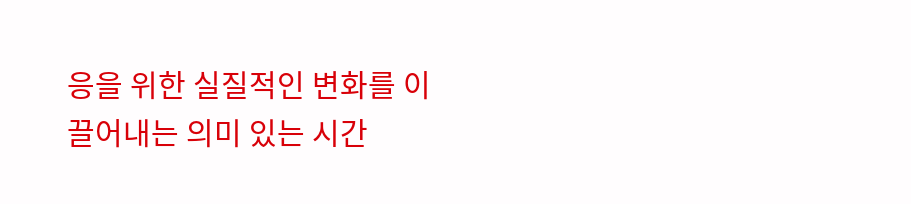응을 위한 실질적인 변화를 이끌어내는 의미 있는 시간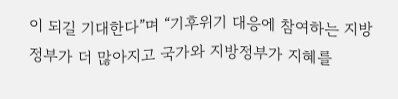이 되길 기대한다”며 “기후위기 대응에 참여하는 지방정부가 더 많아지고 국가와 지방정부가 지혜를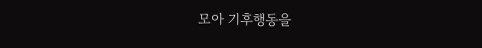모아 기후행동을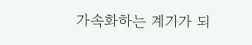가속화하는 계기가 되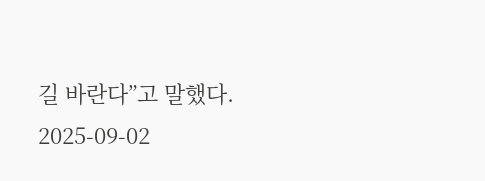길 바란다”고 말했다.
2025-09-02